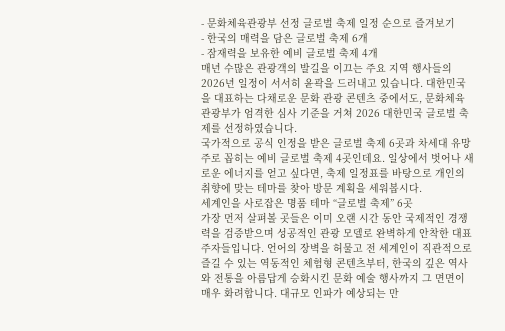- 문화체육관광부 선정 글로벌 축제 일정 순으로 즐겨보기
- 한국의 매력을 담은 글로벌 축제 6개
- 잠재력을 보유한 예비 글로벌 축제 4개
매년 수많은 관광객의 발길을 이끄는 주요 지역 행사들의 2026년 일정이 서서히 윤곽을 드러내고 있습니다. 대한민국을 대표하는 다채로운 문화 관광 콘텐츠 중에서도, 문화체육관광부가 엄격한 심사 기준을 거쳐 2026 대한민국 글로벌 축제를 선정하였습니다.
국가적으로 공식 인정을 받은 글로벌 축제 6곳과 차세대 유망주로 꼽히는 예비 글로벌 축제 4곳인데요. 일상에서 벗어나 새로운 에너지를 얻고 싶다면, 축제 일정표를 바탕으로 개인의 취향에 맞는 테마를 찾아 방문 계획을 세워봅시다.
세계인을 사로잡은 명품 테마 “글로벌 축제” 6곳
가장 먼저 살펴볼 곳들은 이미 오랜 시간 동안 국제적인 경쟁력을 검증받으며 성공적인 관광 모델로 완벽하게 안착한 대표 주자들입니다. 언어의 장벽을 허물고 전 세계인이 직관적으로 즐길 수 있는 역동적인 체험형 콘텐츠부터, 한국의 깊은 역사와 전통을 아름답게 승화시킨 문화 예술 행사까지 그 면면이 매우 화려합니다. 대규모 인파가 예상되는 만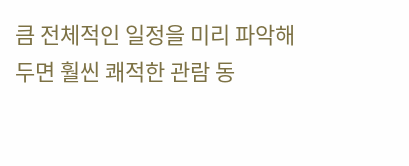큼 전체적인 일정을 미리 파악해 두면 훨씬 쾌적한 관람 동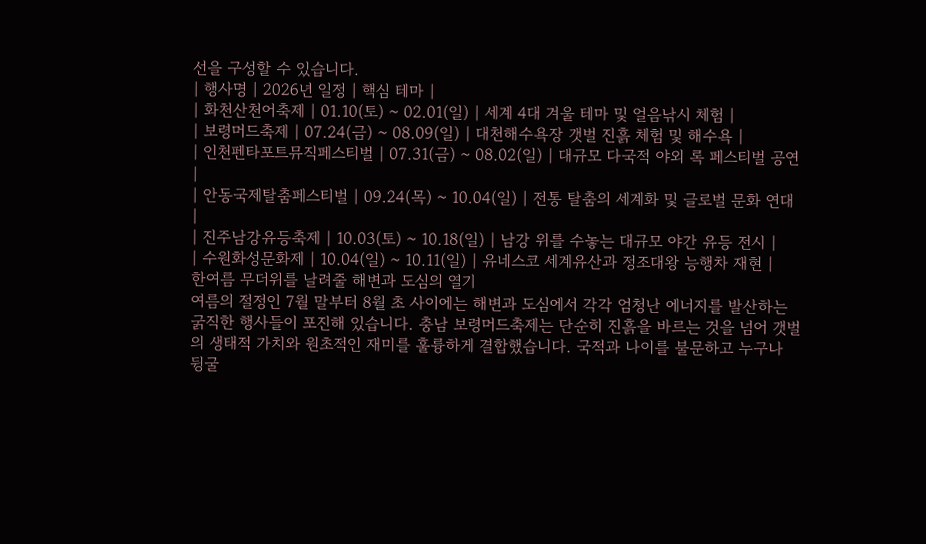선을 구성할 수 있습니다.
| 행사명 | 2026년 일정 | 핵심 테마 |
| 화천산천어축제 | 01.10(토) ~ 02.01(일) | 세계 4대 겨울 테마 및 얼음낚시 체험 |
| 보령머드축제 | 07.24(금) ~ 08.09(일) | 대천해수욕장 갯벌 진흙 체험 및 해수욕 |
| 인천펜타포트뮤직페스티벌 | 07.31(금) ~ 08.02(일) | 대규모 다국적 야외 록 페스티벌 공연 |
| 안동국제탈춤페스티벌 | 09.24(목) ~ 10.04(일) | 전통 탈춤의 세계화 및 글로벌 문화 연대 |
| 진주남강유등축제 | 10.03(토) ~ 10.18(일) | 남강 위를 수놓는 대규모 야간 유등 전시 |
| 수원화성문화제 | 10.04(일) ~ 10.11(일) | 유네스코 세계유산과 정조대왕 능행차 재현 |
한여름 무더위를 날려줄 해변과 도심의 열기
여름의 절정인 7월 말부터 8월 초 사이에는 해변과 도심에서 각각 엄청난 에너지를 발산하는 굵직한 행사들이 포진해 있습니다. 충남 보령머드축제는 단순히 진흙을 바르는 것을 넘어 갯벌의 생태적 가치와 원초적인 재미를 훌륭하게 결합했습니다. 국적과 나이를 불문하고 누구나 뒹굴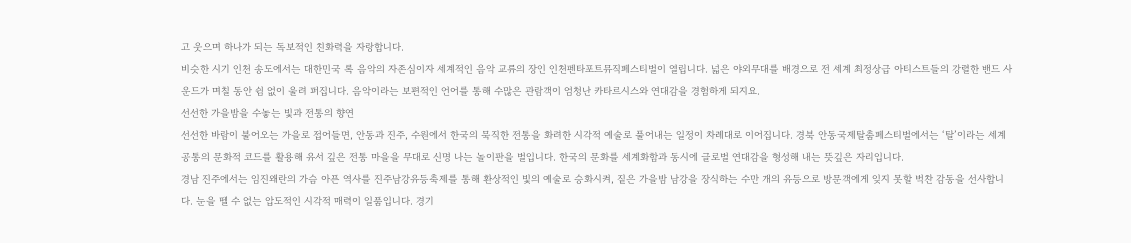고 웃으며 하나가 되는 독보적인 친화력을 자랑합니다.
비슷한 시기 인천 송도에서는 대한민국 록 음악의 자존심이자 세계적인 음악 교류의 장인 인천펜타포트뮤직페스티벌이 열립니다. 넓은 야외무대를 배경으로 전 세계 최정상급 아티스트들의 강렬한 밴드 사운드가 며칠 동안 쉼 없이 울려 퍼집니다. 음악이라는 보편적인 언어를 통해 수많은 관람객이 엄청난 카타르시스와 연대감을 경험하게 되지요.
선선한 가을밤을 수놓는 빛과 전통의 향연
선선한 바람이 불어오는 가을로 접어들면, 안동과 진주, 수원에서 한국의 묵직한 전통을 화려한 시각적 예술로 풀어내는 일정이 차례대로 이어집니다. 경북 안동국제탈춤페스티벌에서는 ‘탈’이라는 세계 공통의 문화적 코드를 활용해 유서 깊은 전통 마을을 무대로 신명 나는 놀이판을 벌입니다. 한국의 문화를 세계화함과 동시에 글로벌 연대감을 형성해 내는 뜻깊은 자리입니다.
경남 진주에서는 임진왜란의 가슴 아픈 역사를 진주남강유등축제를 통해 환상적인 빛의 예술로 승화시켜, 짙은 가을밤 남강을 장식하는 수만 개의 유등으로 방문객에게 잊지 못할 벅찬 감동을 선사합니다. 눈을 뗄 수 없는 압도적인 시각적 매력이 일품입니다. 경기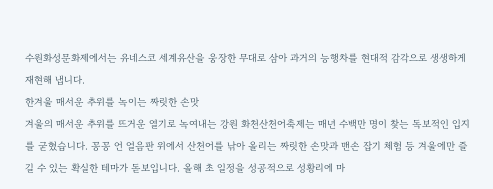수원화성문화제에서는 유네스코 세계유산을 웅장한 무대로 삼아 과거의 능행차를 현대적 감각으로 생생하게 재현해 냅니다.
한겨울 매서운 추위를 녹이는 짜릿한 손맛
겨울의 매서운 추위를 뜨거운 열기로 녹여내는 강원 화천산천어축제는 매년 수백만 명이 찾는 독보적인 입지를 굳혔습니다. 꽁꽁 언 얼음판 위에서 산천어를 낚아 올리는 짜릿한 손맛과 맨손 잡기 체험 등 겨울에만 즐길 수 있는 확실한 테마가 돋보입니다. 올해 초 일정을 성공적으로 성황리에 마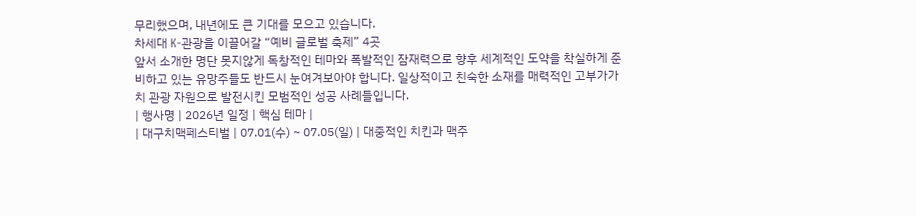무리했으며, 내년에도 큰 기대를 모으고 있습니다.
차세대 K-관광을 이끌어갈 “예비 글로벌 축제” 4곳
앞서 소개한 명단 못지않게 독창적인 테마와 폭발적인 잠재력으로 향후 세계적인 도약을 착실하게 준비하고 있는 유망주들도 반드시 눈여겨보아야 합니다. 일상적이고 친숙한 소재를 매력적인 고부가가치 관광 자원으로 발전시킨 모범적인 성공 사례들입니다.
| 행사명 | 2026년 일정 | 핵심 테마 |
| 대구치맥페스티벌 | 07.01(수) ~ 07.05(일) | 대중적인 치킨과 맥주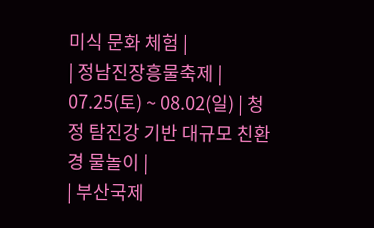미식 문화 체험 |
| 정남진장흥물축제 | 07.25(토) ~ 08.02(일) | 청정 탐진강 기반 대규모 친환경 물놀이 |
| 부산국제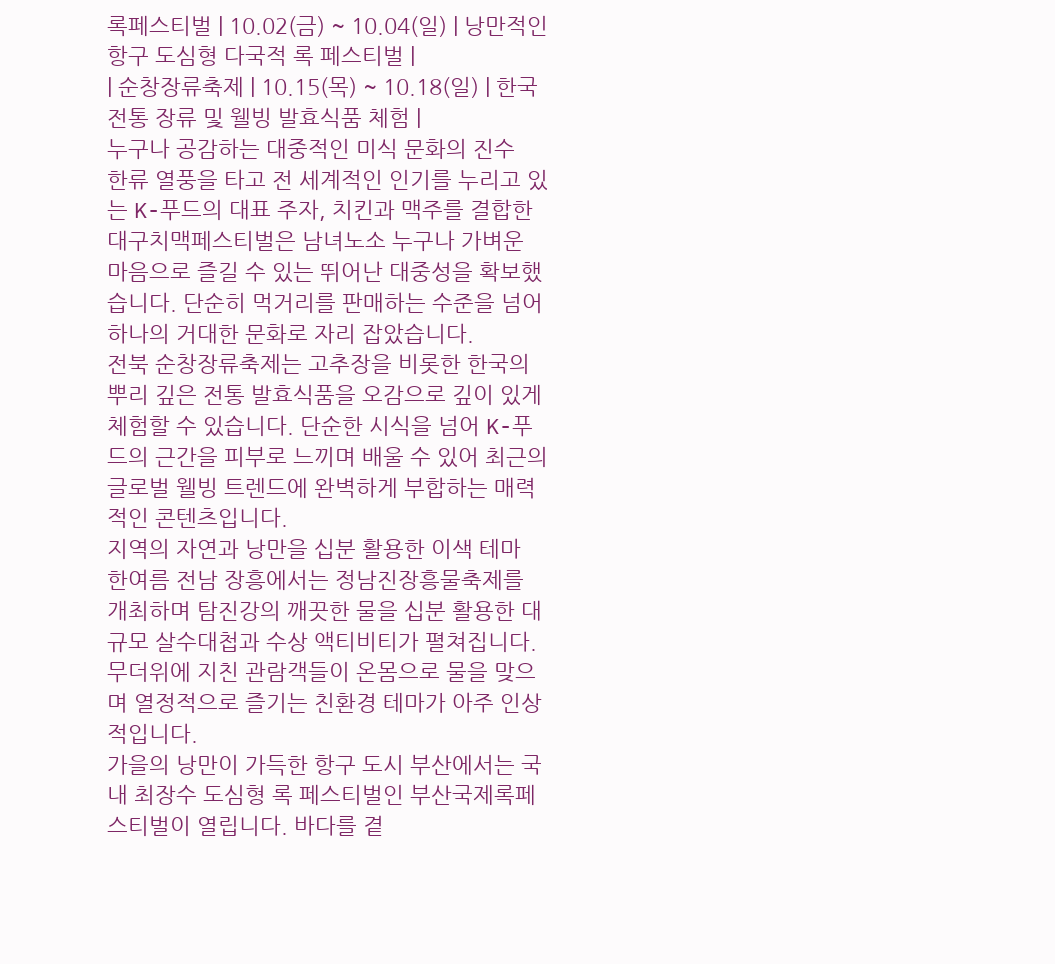록페스티벌 | 10.02(금) ~ 10.04(일) | 낭만적인 항구 도심형 다국적 록 페스티벌 |
| 순창장류축제 | 10.15(목) ~ 10.18(일) | 한국 전통 장류 및 웰빙 발효식품 체험 |
누구나 공감하는 대중적인 미식 문화의 진수
한류 열풍을 타고 전 세계적인 인기를 누리고 있는 K-푸드의 대표 주자, 치킨과 맥주를 결합한 대구치맥페스티벌은 남녀노소 누구나 가벼운 마음으로 즐길 수 있는 뛰어난 대중성을 확보했습니다. 단순히 먹거리를 판매하는 수준을 넘어 하나의 거대한 문화로 자리 잡았습니다.
전북 순창장류축제는 고추장을 비롯한 한국의 뿌리 깊은 전통 발효식품을 오감으로 깊이 있게 체험할 수 있습니다. 단순한 시식을 넘어 K-푸드의 근간을 피부로 느끼며 배울 수 있어 최근의 글로벌 웰빙 트렌드에 완벽하게 부합하는 매력적인 콘텐츠입니다.
지역의 자연과 낭만을 십분 활용한 이색 테마
한여름 전남 장흥에서는 정남진장흥물축제를 개최하며 탐진강의 깨끗한 물을 십분 활용한 대규모 살수대첩과 수상 액티비티가 펼쳐집니다. 무더위에 지친 관람객들이 온몸으로 물을 맞으며 열정적으로 즐기는 친환경 테마가 아주 인상적입니다.
가을의 낭만이 가득한 항구 도시 부산에서는 국내 최장수 도심형 록 페스티벌인 부산국제록페스티벌이 열립니다. 바다를 곁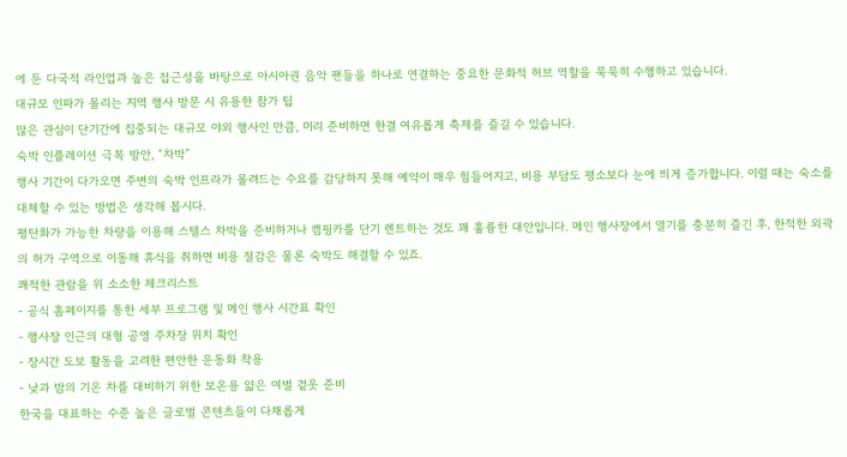에 둔 다국적 라인업과 높은 접근성을 바탕으로 아시아권 음악 팬들을 하나로 연결하는 중요한 문화적 허브 역할을 묵묵히 수행하고 있습니다.
대규모 인파가 몰리는 지역 행사 방문 시 유용한 참가 팁
많은 관심이 단기간에 집중되는 대규모 야외 행사인 만큼, 미리 준비하면 한결 여유롭게 축제를 즐길 수 있습니다.
숙박 인플레이션 극복 방안, “차박”
행사 기간이 다가오면 주변의 숙박 인프라가 몰려드는 수요를 감당하지 못해 예약이 매우 힘들어지고, 비용 부담도 평소보다 눈에 띄게 증가합니다. 이럴 때는 숙소를 대체할 수 있는 방법은 생각해 봅시다.
평탄화가 가능한 차량을 이용해 스텔스 차박을 준비하거나 캠핑카를 단기 렌트하는 것도 꽤 훌륭한 대안입니다. 메인 행사장에서 열기를 충분히 즐긴 후, 한적한 외곽의 허가 구역으로 이동해 휴식을 취하면 비용 절감은 물론 숙박도 해결할 수 있죠.
쾌적한 관람을 위 소소한 체크리스트
- 공식 홈페이지를 통한 세부 프로그램 및 메인 행사 시간표 확인
- 행사장 인근의 대형 공영 주차장 위치 확인
- 장시간 도보 활동을 고려한 편안한 운동화 착용
- 낮과 밤의 기온 차를 대비하기 위한 보온용 얇은 여벌 겉옷 준비
한국을 대표하는 수준 높은 글로벌 콘텐츠들이 다채롭게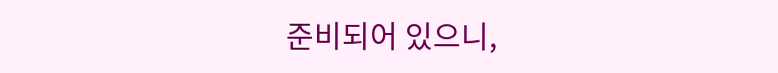준비되어 있으니,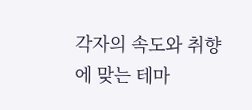각자의 속도와 취향에 맞는 테마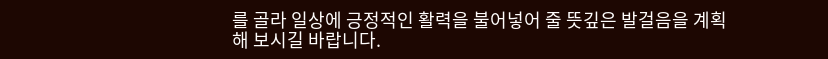를 골라 일상에 긍정적인 활력을 불어넣어 줄 뜻깊은 발걸음을 계획해 보시길 바랍니다.